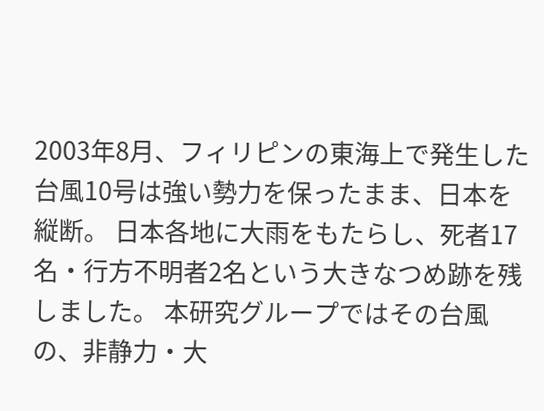2003年8月、フィリピンの東海上で発生した台風10号は強い勢力を保ったまま、日本を縦断。 日本各地に大雨をもたらし、死者17名・行方不明者2名という大きなつめ跡を残しました。 本研究グループではその台風の、非静力・大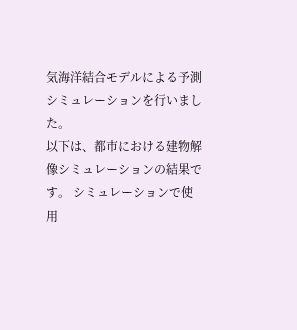気海洋結合モデルによる予測シミュレーションを行いました。
以下は、都市における建物解像シミュレーションの結果です。 シミュレーションで使用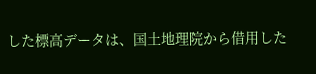した標高データは、国土地理院から借用した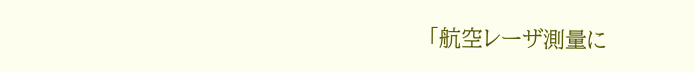「航空レーザ測量に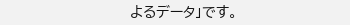よるデータ」です。